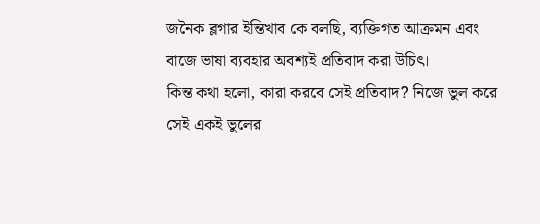জনৈক ব্লগার ইন্তিখাব কে বলছি, ব্যক্তিগত আক্রমন এবং বাজে ভাষা ব্যবহার অবশ্যই প্রতিবাদ করা উচিৎ।
কিন্ত কথা হলো, কারা করবে সেই প্রতিবাদ? নিজে ভুল করে সেই একই ভুলের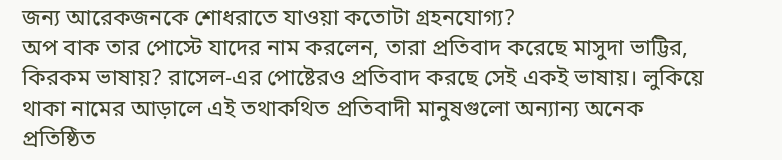জন্য আরেকজনকে শোধরাতে যাওয়া কতোটা গ্রহনযোগ্য?
অপ বাক তার পোস্টে যাদের নাম করলেন, তারা প্রতিবাদ করেছে মাসুদা ভাট্টির, কিরকম ভাষায়? রাসেল-এর পোষ্টেরও প্রতিবাদ করছে সেই একই ভাষায়। লুকিয়ে থাকা নামের আড়ালে এই তথাকথিত প্রতিবাদী মানুষগুলো অন্যান্য অনেক প্রতিষ্ঠিত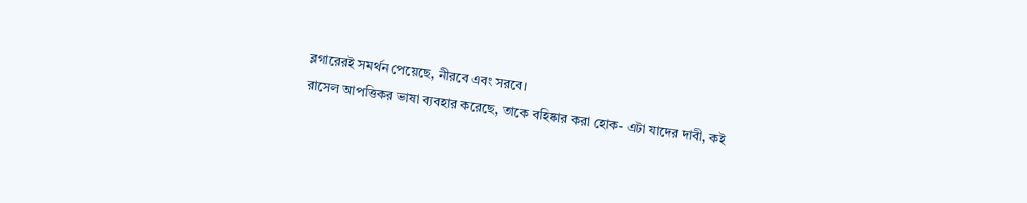ব্লগারেরই সমর্থন পেয়েছে, নীরবে এবং সরবে।
রাসেল আপত্তিকর ভাষা ব্যবহার করেছে, তাকে বহিষ্কার করা হোক- এটা যাদের দাবী, কই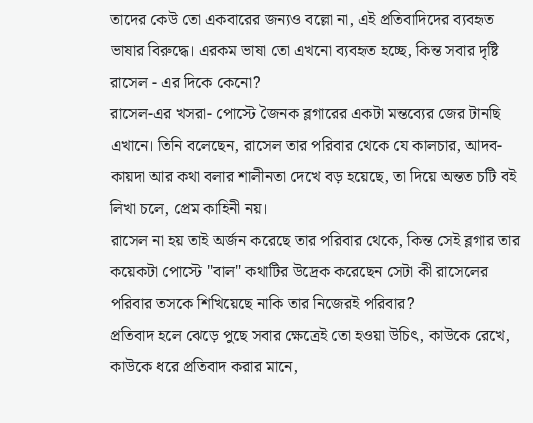তাদের কেউ তো একবারের জন্যও বল্লো না, এই প্রতিবাদিদের ব্যবহৃত ভাষার বিরুদ্ধে। এরকম ভাষা তো এখনো ব্যবহৃত হচ্ছে, কিন্ত সবার দৃষ্টি রাসেল - এর দিকে কেনো?
রাসেল-এর খসরা- পোস্টে জৈনক ব্লগারের একটা মন্তব্যের জের টানছি এখানে। তিনি বলেছেন, রাসেল তার পরিবার থেকে যে কালচার, আদব-কায়দা আর কথা বলার শালীনতা দেখে বড় হয়েছে, তা দিয়ে অন্তত চটি বই লিখা চলে, প্রেম কাহিনী নয়।
রাসেল না হয় তাই অর্জন করেছে তার পরিবার থেকে, কিন্ত সেই ব্লগার তার কয়েকটা পোস্টে "বাল" কথাটির উদ্রেক করেছেন সেটা কী রাসেলের পরিবার তসকে শিখিয়েছে নাকি তার নিজেরই পরিবার?
প্রতিবাদ হলে ঝেড়ে পুছে সবার ক্ষেত্রেই তো হওয়া উচিৎ, কাউকে রেখে, কাউকে ধরে প্রতিবাদ করার মানে,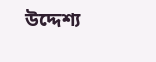উদ্দেশ্য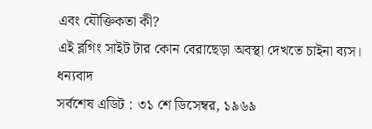এবং যৌক্তিকতা কী?
এই ব্লগিং সাইট টার কোন বেরাছেড়া অবস্থা দেখতে চাইনা ব্যস।
ধন্যবাদ
সর্বশেষ এডিট : ৩১ শে ডিসেম্বর, ১৯৬৯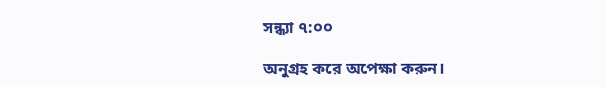সন্ধ্যা ৭:০০

অনুগ্রহ করে অপেক্ষা করুন।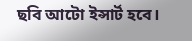ছবি আটো ইন্সার্ট হবে।